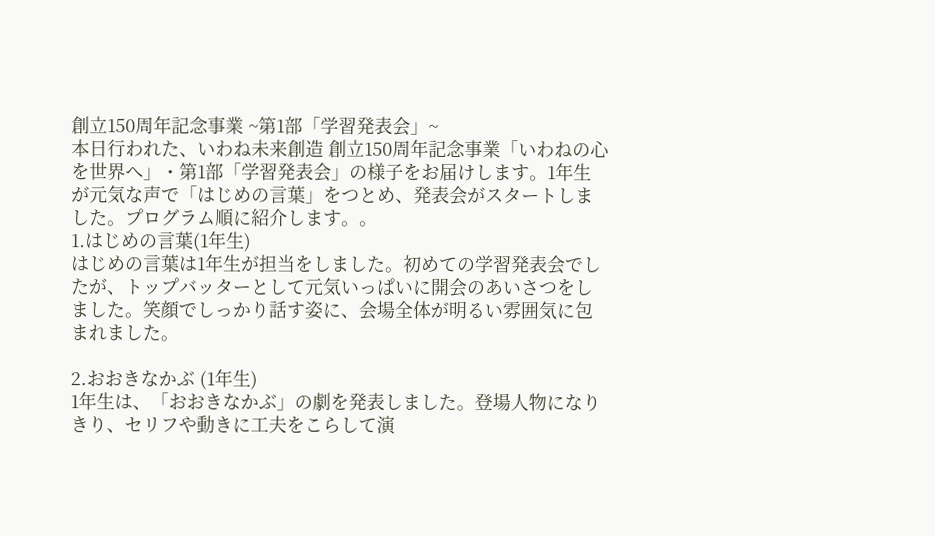創立150周年記念事業 ~第1部「学習発表会」~
本日行われた、いわね未来創造 創立150周年記念事業「いわねの心を世界へ」・第1部「学習発表会」の様子をお届けします。1年生が元気な声で「はじめの言葉」をつとめ、発表会がスタートしました。プログラム順に紹介します。。
1.はじめの言葉(1年生)
はじめの言葉は1年生が担当をしました。初めての学習発表会でしたが、トップバッターとして元気いっぱいに開会のあいさつをしました。笑顔でしっかり話す姿に、会場全体が明るい雰囲気に包まれました。

2.おおきなかぶ (1年生)
1年生は、「おおきなかぶ」の劇を発表しました。登場人物になりきり、セリフや動きに工夫をこらして演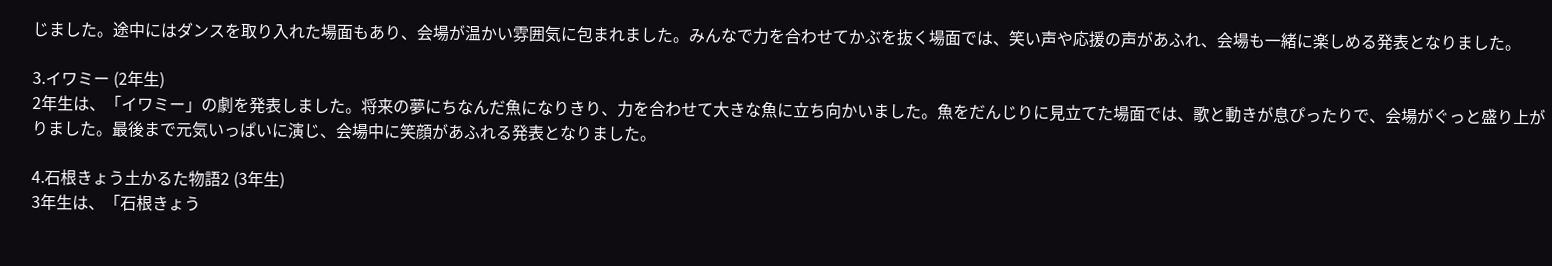じました。途中にはダンスを取り入れた場面もあり、会場が温かい雰囲気に包まれました。みんなで力を合わせてかぶを抜く場面では、笑い声や応援の声があふれ、会場も一緒に楽しめる発表となりました。

3.イワミー (2年生)
2年生は、「イワミー」の劇を発表しました。将来の夢にちなんだ魚になりきり、力を合わせて大きな魚に立ち向かいました。魚をだんじりに見立てた場面では、歌と動きが息ぴったりで、会場がぐっと盛り上がりました。最後まで元気いっぱいに演じ、会場中に笑顔があふれる発表となりました。

4.石根きょう土かるた物語2 (3年生)
3年生は、「石根きょう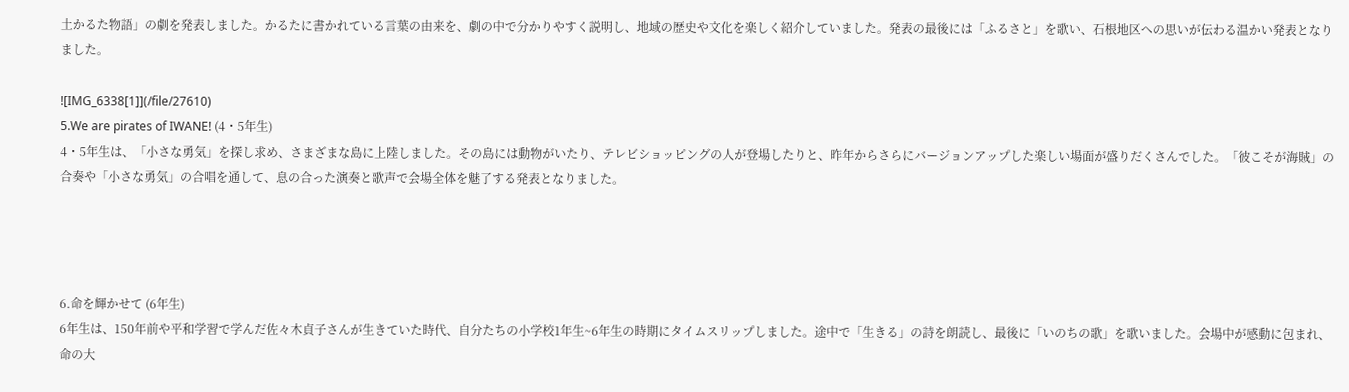土かるた物語」の劇を発表しました。かるたに書かれている言葉の由来を、劇の中で分かりやすく説明し、地域の歴史や文化を楽しく紹介していました。発表の最後には「ふるさと」を歌い、石根地区への思いが伝わる温かい発表となりました。

![IMG_6338[1]](/file/27610)
5.We are pirates of IWANE! (4・5年生)
4・5年生は、「小さな勇気」を探し求め、さまざまな島に上陸しました。その島には動物がいたり、テレビショッピングの人が登場したりと、昨年からさらにバージョンアップした楽しい場面が盛りだくさんでした。「彼こそが海賊」の合奏や「小さな勇気」の合唱を通して、息の合った演奏と歌声で会場全体を魅了する発表となりました。




6.命を輝かせて (6年生)
6年生は、150年前や平和学習で学んだ佐々木貞子さんが生きていた時代、自分たちの小学校1年生~6年生の時期にタイムスリップしました。途中で「生きる」の詩を朗読し、最後に「いのちの歌」を歌いました。会場中が感動に包まれ、命の大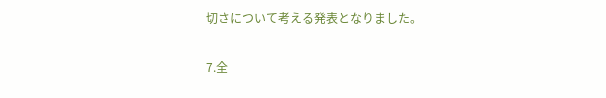切さについて考える発表となりました。

7.全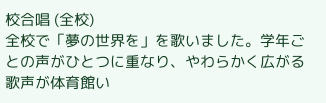校合唱 (全校)
全校で「夢の世界を」を歌いました。学年ごとの声がひとつに重なり、やわらかく広がる歌声が体育館い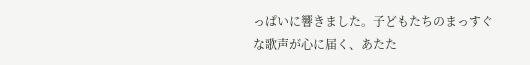っぱいに響きました。子どもたちのまっすぐな歌声が心に届く、あたた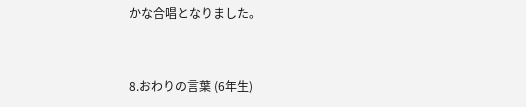かな合唱となりました。


8.おわりの言葉 (6年生)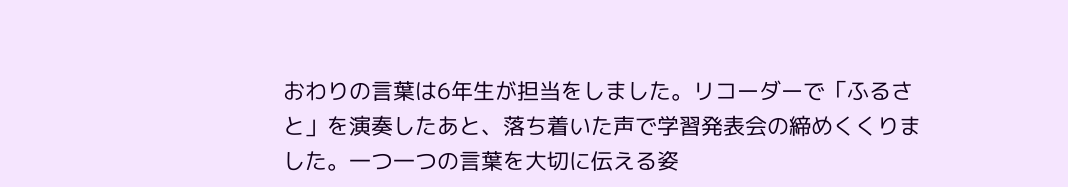おわりの言葉は6年生が担当をしました。リコーダーで「ふるさと」を演奏したあと、落ち着いた声で学習発表会の締めくくりました。一つ一つの言葉を大切に伝える姿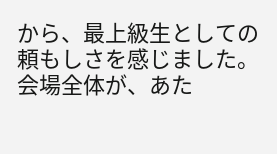から、最上級生としての頼もしさを感じました。会場全体が、あた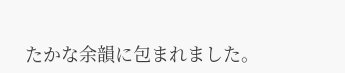たかな余韻に包まれました。